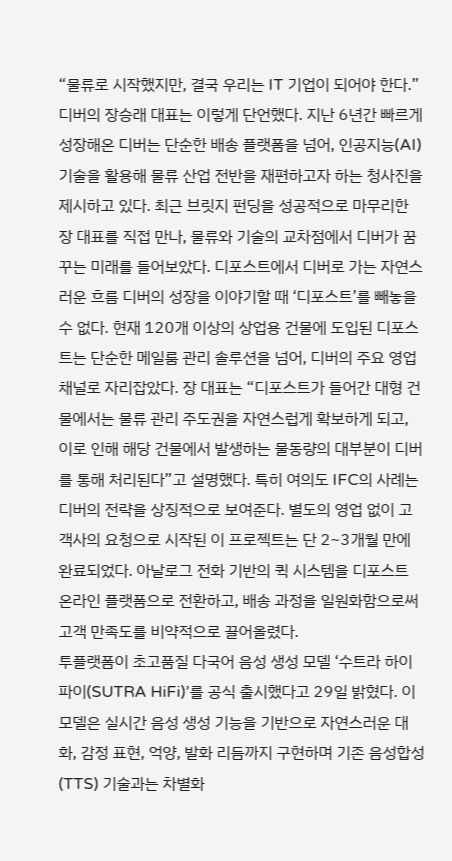“물류로 시작했지만, 결국 우리는 IT 기업이 되어야 한다.” 디버의 장승래 대표는 이렇게 단언했다. 지난 6년간 빠르게 성장해온 디버는 단순한 배송 플랫폼을 넘어, 인공지능(AI) 기술을 활용해 물류 산업 전반을 재편하고자 하는 청사진을 제시하고 있다. 최근 브릿지 펀딩을 성공적으로 마무리한 장 대표를 직접 만나, 물류와 기술의 교차점에서 디버가 꿈꾸는 미래를 들어보았다. 디포스트에서 디버로 가는 자연스러운 흐름 디버의 성장을 이야기할 때 ‘디포스트’를 빼놓을 수 없다. 현재 120개 이상의 상업용 건물에 도입된 디포스트는 단순한 메일룸 관리 솔루션을 넘어, 디버의 주요 영업채널로 자리잡았다. 장 대표는 “디포스트가 들어간 대형 건물에서는 물류 관리 주도권을 자연스럽게 확보하게 되고, 이로 인해 해당 건물에서 발생하는 물동량의 대부분이 디버를 통해 처리된다”고 설명했다. 특히 여의도 IFC의 사례는 디버의 전략을 상징적으로 보여준다. 별도의 영업 없이 고객사의 요청으로 시작된 이 프로젝트는 단 2~3개월 만에 완료되었다. 아날로그 전화 기반의 퀵 시스템을 디포스트 온라인 플랫폼으로 전환하고, 배송 과정을 일원화함으로써 고객 만족도를 비약적으로 끌어올렸다.
투플랫폼이 초고품질 다국어 음성 생성 모델 ‘수트라 하이파이(SUTRA HiFi)’를 공식 출시했다고 29일 밝혔다. 이 모델은 실시간 음성 생성 기능을 기반으로 자연스러운 대화, 감정 표현, 억양, 발화 리듬까지 구현하며 기존 음성합성(TTS) 기술과는 차별화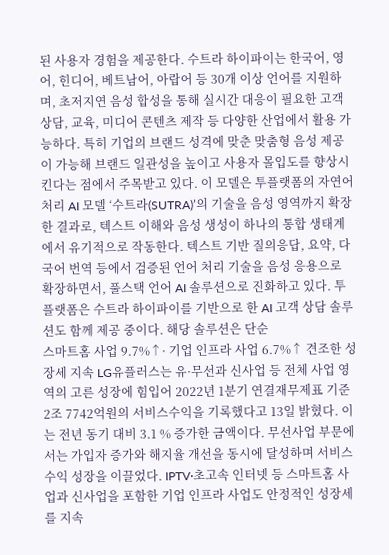된 사용자 경험을 제공한다. 수트라 하이파이는 한국어, 영어, 힌디어, 베트남어, 아랍어 등 30개 이상 언어를 지원하며, 초저지연 음성 합성을 통해 실시간 대응이 필요한 고객 상담, 교육, 미디어 콘텐츠 제작 등 다양한 산업에서 활용 가능하다. 특히 기업의 브랜드 성격에 맞춘 맞춤형 음성 제공이 가능해 브랜드 일관성을 높이고 사용자 몰입도를 향상시킨다는 점에서 주목받고 있다. 이 모델은 투플랫폼의 자연어 처리 AI 모델 ‘수트라(SUTRA)’의 기술을 음성 영역까지 확장한 결과로, 텍스트 이해와 음성 생성이 하나의 통합 생태계에서 유기적으로 작동한다. 텍스트 기반 질의응답, 요약, 다국어 번역 등에서 검증된 언어 처리 기술을 음성 응용으로 확장하면서, 풀스택 언어 AI 솔루션으로 진화하고 있다. 투플랫폼은 수트라 하이파이를 기반으로 한 AI 고객 상담 솔루션도 함께 제공 중이다. 해당 솔루션은 단순
스마트홈 사업 9.7%↑· 기업 인프라 사업 6.7%↑ 견조한 성장세 지속 LG유플러스는 유·무선과 신사업 등 전체 사업 영역의 고른 성장에 힘입어 2022년 1분기 연결재무제표 기준 2조 7742억원의 서비스수익을 기록했다고 13일 밝혔다. 이는 전년 동기 대비 3.1 % 증가한 금액이다. 무선사업 부문에서는 가입자 증가와 해지율 개선을 동시에 달성하며 서비스수익 성장을 이끌었다. IPTV·초고속 인터넷 등 스마트홈 사업과 신사업을 포함한 기업 인프라 사업도 안정적인 성장세를 지속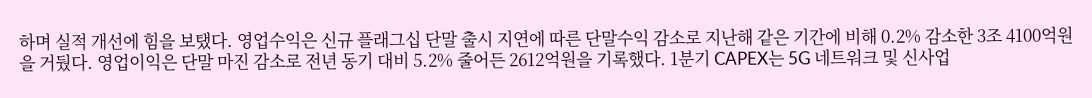하며 실적 개선에 힘을 보탰다. 영업수익은 신규 플래그십 단말 출시 지연에 따른 단말수익 감소로 지난해 같은 기간에 비해 0.2% 감소한 3조 4100억원을 거뒀다. 영업이익은 단말 마진 감소로 전년 동기 대비 5.2% 줄어든 2612억원을 기록했다. 1분기 CAPEX는 5G 네트워크 및 신사업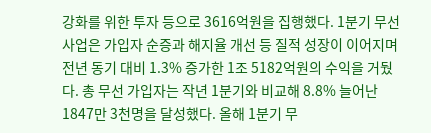강화를 위한 투자 등으로 3616억원을 집행했다. 1분기 무선 사업은 가입자 순증과 해지율 개선 등 질적 성장이 이어지며 전년 동기 대비 1.3% 증가한 1조 5182억원의 수익을 거뒀다. 총 무선 가입자는 작년 1분기와 비교해 8.8% 늘어난 1847만 3천명을 달성했다. 올해 1분기 무